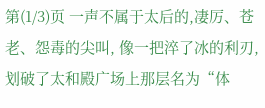第(1/3)页 一声不属于太后的,凄厉、苍老、怨毒的尖叫, 像一把淬了冰的利刃,划破了太和殿广场上那层名为“体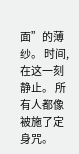面”的薄纱。 时间,在这一刻静止。 所有人都像被施了定身咒。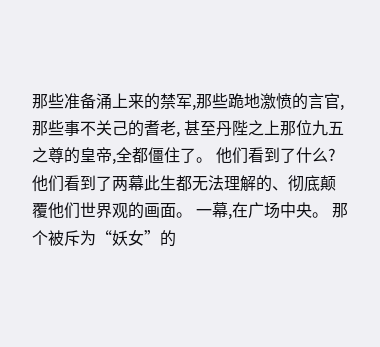那些准备涌上来的禁军,那些跪地激愤的言官, 那些事不关己的耆老, 甚至丹陛之上那位九五之尊的皇帝,全都僵住了。 他们看到了什么? 他们看到了两幕此生都无法理解的、彻底颠覆他们世界观的画面。 一幕,在广场中央。 那个被斥为“妖女”的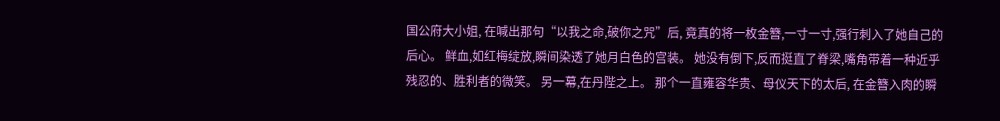国公府大小姐, 在喊出那句“以我之命,破你之咒”后, 竟真的将一枚金簪,一寸一寸,强行刺入了她自己的后心。 鲜血,如红梅绽放,瞬间染透了她月白色的宫装。 她没有倒下,反而挺直了脊梁,嘴角带着一种近乎残忍的、胜利者的微笑。 另一幕,在丹陛之上。 那个一直雍容华贵、母仪天下的太后, 在金簪入肉的瞬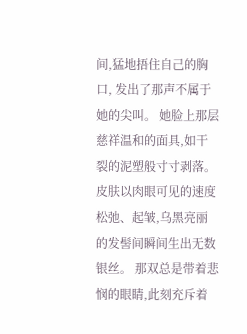间,猛地捂住自己的胸口, 发出了那声不属于她的尖叫。 她脸上那层慈祥温和的面具,如干裂的泥塑般寸寸剥落。 皮肤以肉眼可见的速度松弛、起皱,乌黑亮丽的发髻间瞬间生出无数银丝。 那双总是带着悲悯的眼睛,此刻充斥着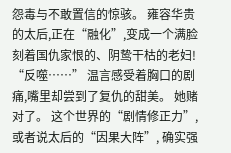怨毒与不敢置信的惊骇。 雍容华贵的太后,正在“融化”,变成一个满脸刻着国仇家恨的、阴鸷干枯的老妇! “反噬……” 温言感受着胸口的剧痛,嘴里却尝到了复仇的甜美。 她赌对了。 这个世界的“剧情修正力”, 或者说太后的“因果大阵”, 确实强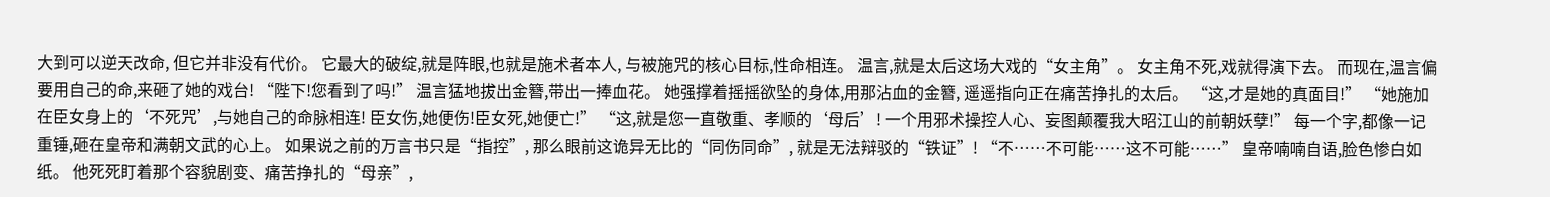大到可以逆天改命, 但它并非没有代价。 它最大的破绽,就是阵眼,也就是施术者本人, 与被施咒的核心目标,性命相连。 温言,就是太后这场大戏的“女主角”。 女主角不死,戏就得演下去。 而现在,温言偏要用自己的命,来砸了她的戏台! “陛下!您看到了吗!” 温言猛地拔出金簪,带出一捧血花。 她强撑着摇摇欲坠的身体,用那沾血的金簪, 遥遥指向正在痛苦挣扎的太后。 “这,才是她的真面目!” “她施加在臣女身上的‘不死咒’,与她自己的命脉相连! 臣女伤,她便伤!臣女死,她便亡!” “这,就是您一直敬重、孝顺的‘母后’! 一个用邪术操控人心、妄图颠覆我大昭江山的前朝妖孽!” 每一个字,都像一记重锤,砸在皇帝和满朝文武的心上。 如果说之前的万言书只是“指控”, 那么眼前这诡异无比的“同伤同命”, 就是无法辩驳的“铁证”! “不……不可能……这不可能……” 皇帝喃喃自语,脸色惨白如纸。 他死死盯着那个容貌剧变、痛苦挣扎的“母亲”,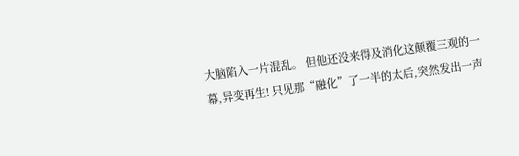大脑陷入一片混乱。 但他还没来得及消化这颠覆三观的一幕,异变再生! 只见那“融化”了一半的太后,突然发出一声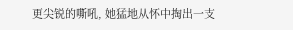更尖锐的嘶吼, 她猛地从怀中掏出一支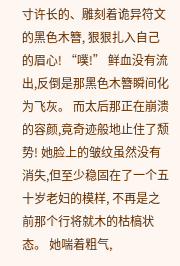寸许长的、雕刻着诡异符文的黑色木簪, 狠狠扎入自己的眉心! “噗!” 鲜血没有流出,反倒是那黑色木簪瞬间化为飞灰。 而太后那正在崩溃的容颜,竟奇迹般地止住了颓势! 她脸上的皱纹虽然没有消失,但至少稳固在了一个五十岁老妇的模样, 不再是之前那个行将就木的枯槁状态。 她喘着粗气,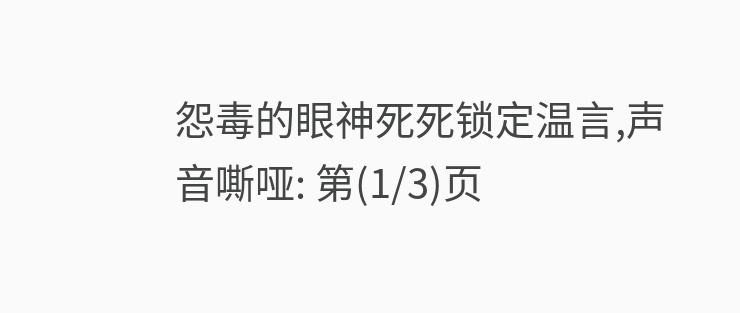怨毒的眼神死死锁定温言,声音嘶哑: 第(1/3)页